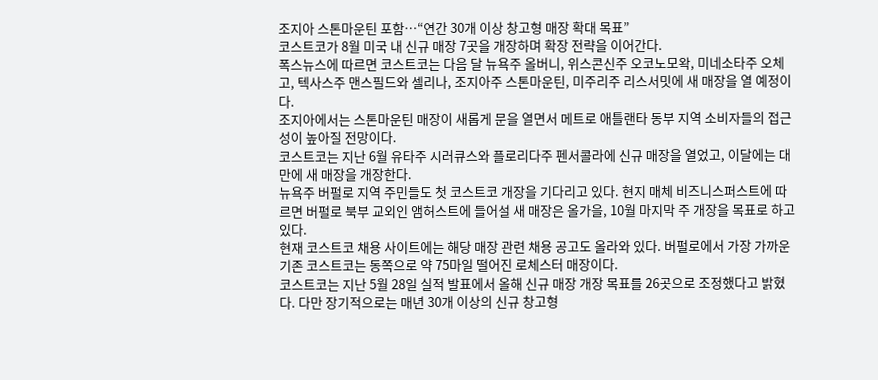조지아 스톤마운틴 포함…“연간 30개 이상 창고형 매장 확대 목표”
코스트코가 8월 미국 내 신규 매장 7곳을 개장하며 확장 전략을 이어간다.
폭스뉴스에 따르면 코스트코는 다음 달 뉴욕주 올버니, 위스콘신주 오코노모왁, 미네소타주 오체고, 텍사스주 맨스필드와 셀리나, 조지아주 스톤마운틴, 미주리주 리스서밋에 새 매장을 열 예정이다.
조지아에서는 스톤마운틴 매장이 새롭게 문을 열면서 메트로 애틀랜타 동부 지역 소비자들의 접근성이 높아질 전망이다.
코스트코는 지난 6월 유타주 시러큐스와 플로리다주 펜서콜라에 신규 매장을 열었고, 이달에는 대만에 새 매장을 개장한다.
뉴욕주 버펄로 지역 주민들도 첫 코스트코 개장을 기다리고 있다. 현지 매체 비즈니스퍼스트에 따르면 버펄로 북부 교외인 앰허스트에 들어설 새 매장은 올가을, 10월 마지막 주 개장을 목표로 하고 있다.
현재 코스트코 채용 사이트에는 해당 매장 관련 채용 공고도 올라와 있다. 버펄로에서 가장 가까운 기존 코스트코는 동쪽으로 약 75마일 떨어진 로체스터 매장이다.
코스트코는 지난 5월 28일 실적 발표에서 올해 신규 매장 개장 목표를 26곳으로 조정했다고 밝혔다. 다만 장기적으로는 매년 30개 이상의 신규 창고형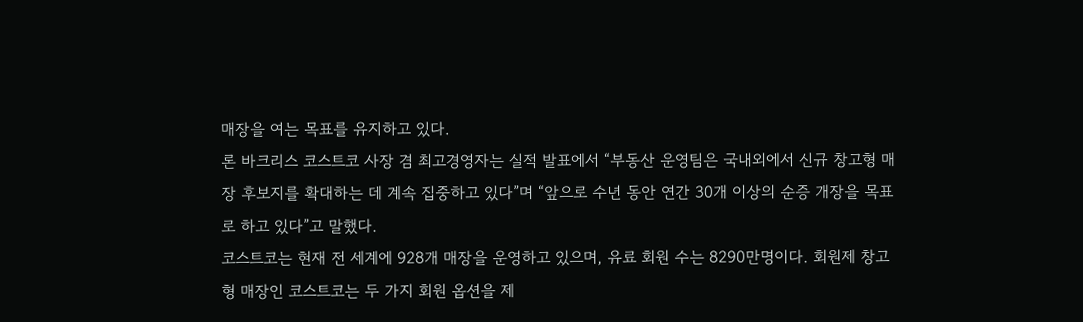매장을 여는 목표를 유지하고 있다.
론 바크리스 코스트코 사장 겸 최고경영자는 실적 발표에서 “부동산 운영팀은 국내외에서 신규 창고형 매장 후보지를 확대하는 데 계속 집중하고 있다”며 “앞으로 수년 동안 연간 30개 이상의 순증 개장을 목표로 하고 있다”고 말했다.
코스트코는 현재 전 세계에 928개 매장을 운영하고 있으며, 유료 회원 수는 8290만명이다. 회원제 창고형 매장인 코스트코는 두 가지 회원 옵션을 제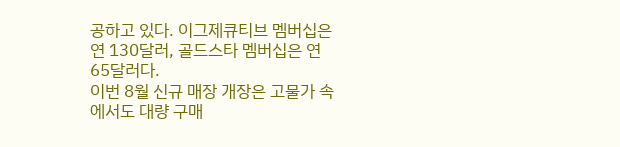공하고 있다. 이그제큐티브 멤버십은 연 130달러, 골드스타 멤버십은 연 65달러다.
이번 8월 신규 매장 개장은 고물가 속에서도 대량 구매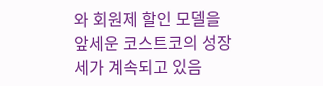와 회원제 할인 모델을 앞세운 코스트코의 성장세가 계속되고 있음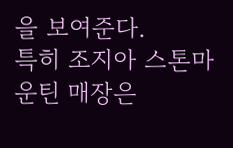을 보여준다.
특히 조지아 스톤마운틴 매장은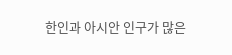한인과 아시안 인구가 많은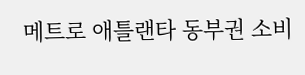메트로 애틀랜타 동부권 소비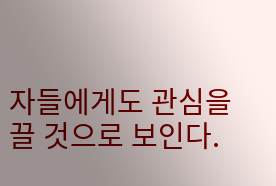자들에게도 관심을 끌 것으로 보인다.